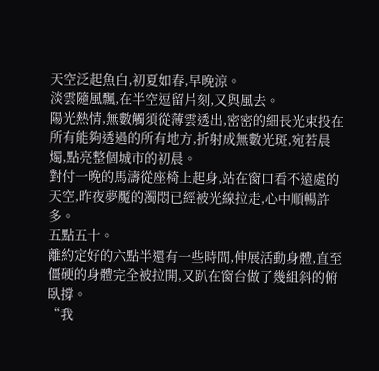天空泛起魚白,初夏如春,早晚涼。
淡雲隨風飄,在半空逗留片刻,又與風去。
陽光熱情,無數觸須從薄雲透出,密密的細長光束投在所有能夠透過的所有地方,折射成無數光斑,宛若晨燭,點亮整個城市的初晨。
對付一晚的馬濤從座椅上起身,站在窗口看不遠處的天空,昨夜夢魘的濁悶已經被光線拉走,心中順暢許多。
五點五十。
離約定好的六點半還有一些時間,伸展活動身體,直至僵硬的身體完全被拉開,又趴在窗台做了幾組斜的俯臥撐。
“我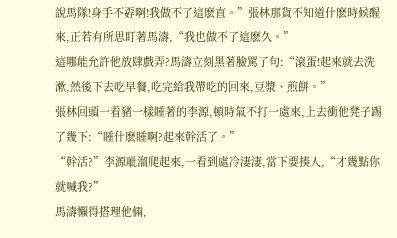說馬隊!身手不孬啊!我做不了這麽直。”張林那貨不知道什麽時候醒來,正若有所思盯著馬濤,“我也做不了這麽久。”
這哪能允許他放肆戲弄?馬濤立刻黑著臉罵了句:“滾蛋!起來就去洗漱,然後下去吃早餐,吃完給我帶吃的回來,豆漿、煎餅。”
張林回頭一看豬一樣睡著的李源,頓時氣不打一處來,上去衝他凳子踢了幾下:“睡什麽睡啊?起來幹活了。”
“幹活?”李源呲溜爬起來,一看到處冷淒淒,當下要揍人,“才幾點你就喊我?”
馬濤懶得搭理他倆,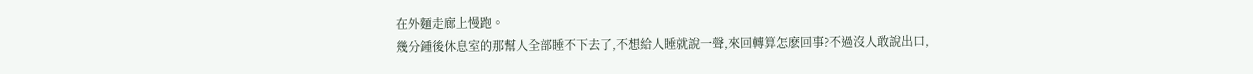在外麵走廊上慢跑。
幾分鍾後休息室的那幫人全部睡不下去了,不想給人睡就說一聲,來回轉算怎麽回事?不過沒人敢說出口,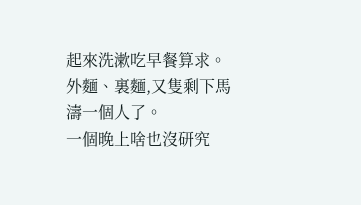起來洗漱吃早餐算求。
外麵、裏麵,又隻剩下馬濤一個人了。
一個晚上啥也沒研究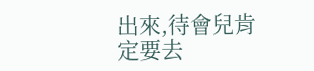出來,待會兒肯定要去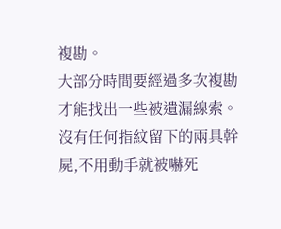複勘。
大部分時間要經過多次複勘才能找出一些被遺漏線索。
沒有任何指紋留下的兩具幹屍,不用動手就被嚇死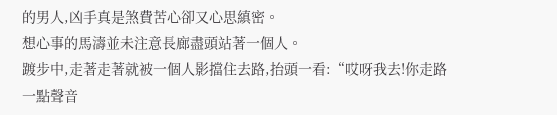的男人,凶手真是煞費苦心卻又心思縝密。
想心事的馬濤並未注意長廊盡頭站著一個人。
踱步中,走著走著就被一個人影擋住去路,抬頭一看:“哎呀我去!你走路一點聲音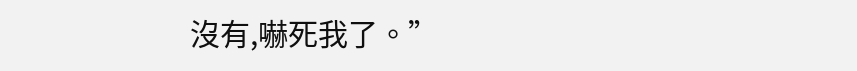沒有,嚇死我了。”